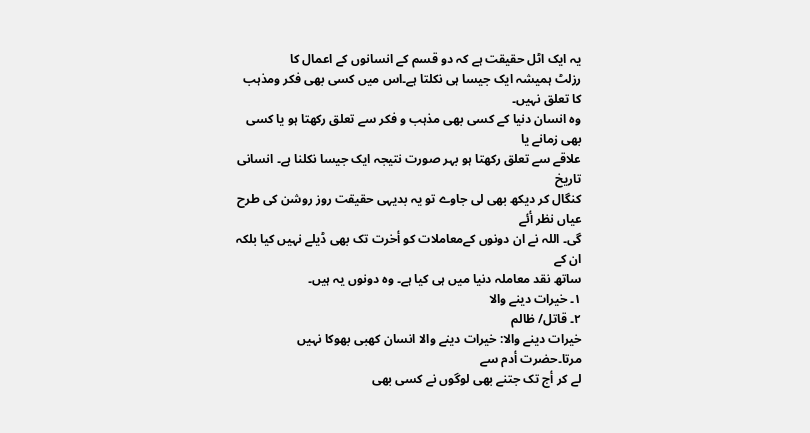یہ ایک اٹل حقیقت ہے کہ دو قسم کے انسانوں کے اعمال کا
رزلٹ ہمیشہ ایک جیسا ہی نکلتا ہے۔اس میں کسی بھی فکر ومذہب کا تعلق نہیں۔
وہ انسان دنیا کے کسی بھی مذہب و فکر سے تعلق رکھتا ہو یا کسی بھی زمانے یا
علاقے سے تعلق رکھتا ہو بہر صورت نتیجہ ایک جیسا نکلنا ہے۔ انسانی تاریخ
کنگال کر دیکھ بھی لی جاوے تو یہ بدیہی حقیقت روز روشن کی طرح عیاں نظر أئے
گی۔ اللہ نے ان دونوں کےمعاملات کو أخرت تک بھی ڈیلے نہیں کیا بلکہ ان کے
ساتھ نقد معاملہ دنیا میں ہی کیا ہے۔ وہ دونوں یہ ہیں۔
١۔ خیرات دینے والا
٢۔ قاتل/ ظالم
خیرات دینے والا: خیرات دینے والا انسان کھبی بھوکا نہیں مرتا۔حضرت أدم سے
لے کر أج تک جتنے بھی لوگوں نے کسی بھی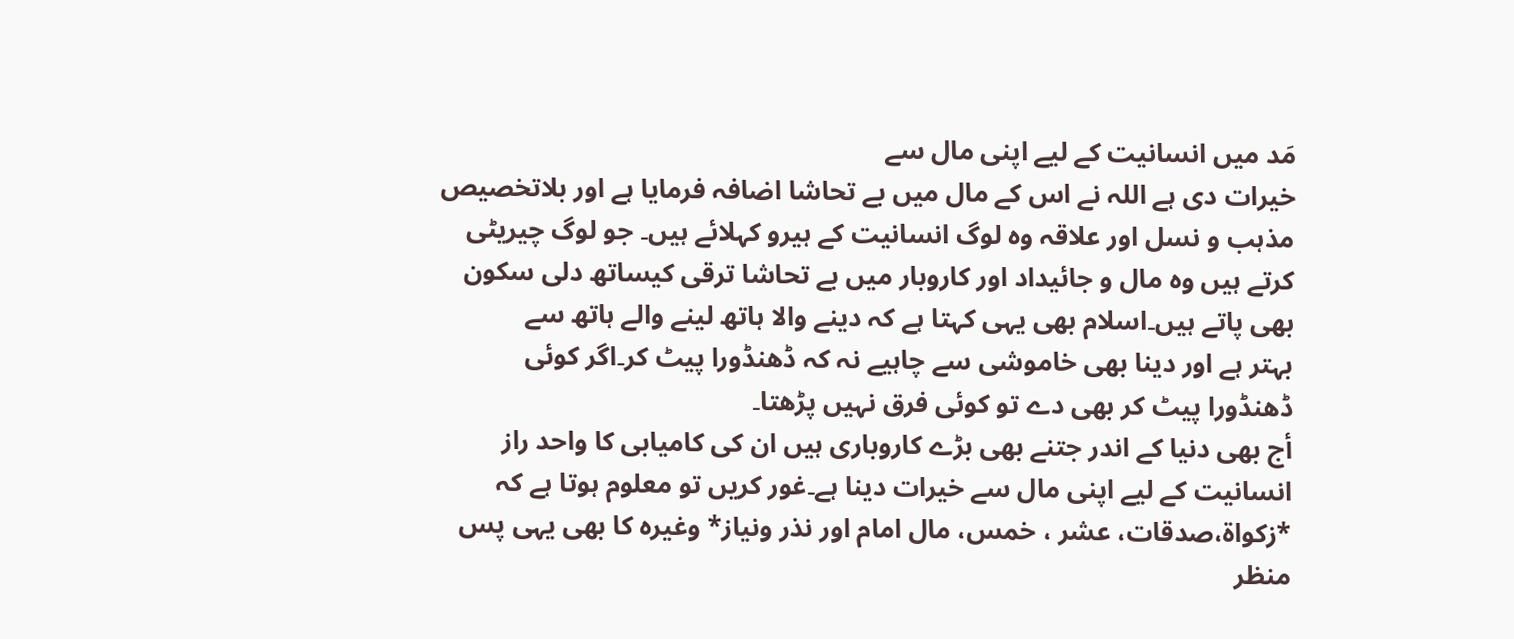مَد میں انسانیت کے لیے اپنی مال سے
خیرات دی ہے اللہ نے اس کے مال میں بے تحاشا اضافہ فرمایا ہے اور بلاتخصیص
مذہب و نسل اور علاقہ وہ لوگ انسانیت کے ہیرو کہلائے ہیں۔ جو لوگ چیریٹی
کرتے ہیں وہ مال و جائیداد اور کاروبار میں بے تحاشا ترقی کیساتھ دلی سکون
بھی پاتے ہیں۔اسلام بھی یہی کہتا ہے کہ دینے والا ہاتھ لینے والے ہاتھ سے
بہتر ہے اور دینا بھی خاموشی سے چاہیے نہ کہ ڈھنڈورا پیٹ کر۔اگر کوئی
ڈھنڈورا پیٹ کر بھی دے تو کوئی فرق نہیں پڑھتا۔
أج بھی دنیا کے اندر جتنے بھی بڑے کاروباری ہیں ان کی کامیابی کا واحد راز
انسانیت کے لیے اپنی مال سے خیرات دینا ہے۔غور کریں تو معلوم ہوتا ہے کہ
*زکواة،صدقات، عشر ، خمس، مال امام اور نذر ونیاز* وغیرہ کا بھی یہی پس
منظر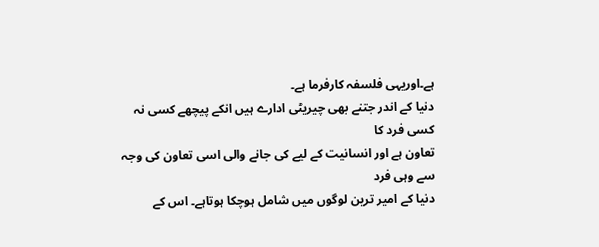ہے۔اوریہی فلسفہ کارفرما ہے۔
دنیا کے اندر جتنے بھی چیریٹی ادارے ہیں انکے پیچھے کسی نہ کسی فرد کا
تعاون ہے اور انسانیت کے لیے کی جانے والی اسی تعاون کی وجہ سے وہی فرد
دنیا کے امیر ترین لوگوں میں شامل ہوچکا ہوتاہے۔ اس کے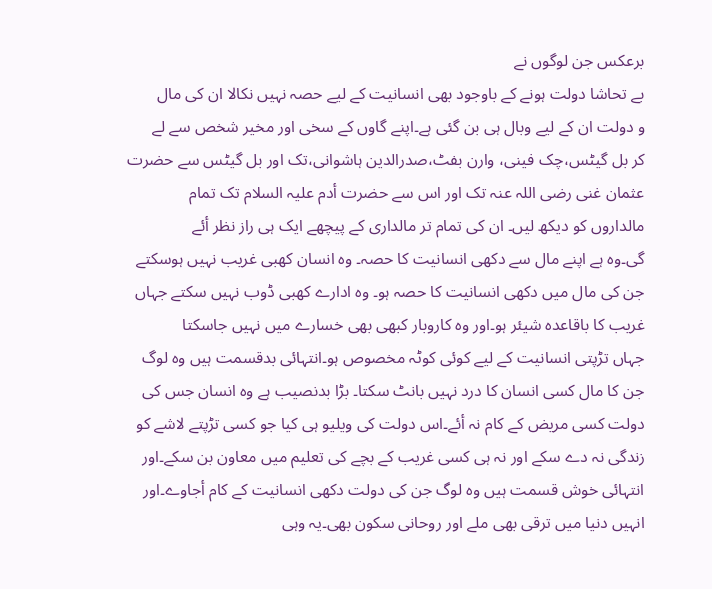برعکس جن لوگوں نے
بے تحاشا دولت ہونے کے باوجود بھی انسانیت کے لیے حصہ نہیں نکالا ان کی مال
و دولت ان کے لیے وبال ہی بن گئی ہے۔اپنے گاوں کے سخی اور مخیر شخص سے لے
کر بل گیٹس،چک فینی، وارن بفٹ،صدرالدین ہاشوانی،تک اور بل گیٹس سے حضرت
عثمان غنی رضی اللہ عنہ تک اور اس سے حضرت أدم علیہ السلام تک تمام
مالداروں کو دیکھ لیں۔ ان کی تمام تر مالداری کے پیچھے ایک ہی راز نظر أئے
گی۔وہ ہے اپنے مال سے دکھی انسانیت کا حصہ۔ وہ انسان کھبی غریب نہیں ہوسکتے
جن کی مال میں دکھی انسانیت کا حصہ ہو۔ وہ ادارے کھبی ڈوب نہیں سکتے جہاں
غریب کا باقاعدہ شیئر ہو۔اور وہ کاروبار کبھی بھی خسارے میں نہیں جاسکتا
جہاں تڑپتی انسانیت کے لیے کوئی کوٹہ مخصوص ہو۔انتہائی بدقسمت ہیں وہ لوگ
جن کا مال کسی انسان کا درد نہیں بانٹ سکتا۔ بڑا بدنصیب ہے وہ انسان جس کی
دولت کسی مریض کے کام نہ أئے۔اس دولت کی ویلیو ہی کیا جو کسی تڑپتے لاشے کو
زندگی نہ دے سکے اور نہ ہی کسی غریب کے بچے کی تعلیم میں معاون بن سکے۔اور
انتہائی خوش قسمت ہیں وہ لوگ جن کی دولت دکھی انسانیت کے کام أجاوے۔اور
انہیں دنیا میں ترقی بھی ملے اور روحانی سکون بھی۔یہ وہی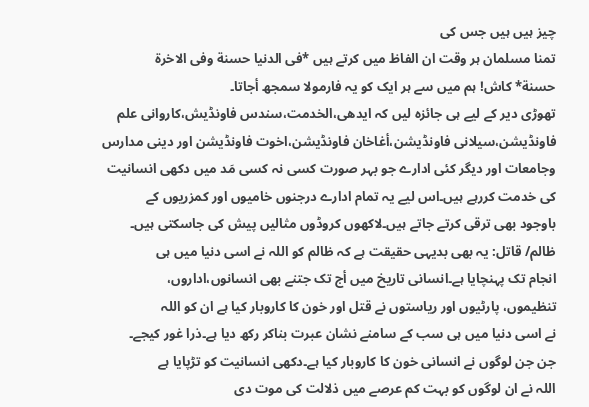چیز ہیں ہیں جس کی
تمنا مسلمان ہر وقت ان الفاظ میں کرتے ہیں *فی الدنیا حسنة وفی الاخرة
حسنة* کاش! ہم میں سے ہر ایک کو یہ فارمولا سمجھ أجاتا۔
تھوڑی دیر کے لیے ہی جائزہ لیں کہ ایدھی،الخدمت،سندس فاونڈیش،کاروانی علم
فاونڈیشن،سیلانی فاونڈیشن،أغاخان فاونڈیشن،اخوت فاونڈیشن اور دینی مدارس
وجامعات اور دیگر کئی ادارے جو بہر صورت کسی نہ کسی مَد میں دکھی انسانیت
کی خدمت کررہے ہیں۔اس لیے یہ تمام ادارے درجنوں خامیوں اور کمزریوں کے
باوجود بھی ترقی کرتے جاتے ہیں۔لاکھوں کروڈوں مثالیں پیش کی جاسکتی ہیں۔
ظالم/ قاتل: یہ بھی بدیہی حقیقت ہے کہ ظالم کو اللہ نے اسی دنیا میں ہی
انجام تک پہنچایا ہے۔انسانی تاریخ میں أج تک جتنے بھی انسانوں،اداروں،
تنظیموں، پارٹیوں اور ریاستوں نے قتل اور خون کا کاروبار کیا ہے ان کو اللہ
نے اسی دنیا میں ہی سب کے سامنے نشان عبرت بناکر رکھ دیا ہے۔ذرا غور کیجے۔
جن جن لوگوں نے انسانی خون کا کاروبار کیا ہے۔دکھی انسانیت کو تڑپایا ہے
اللہ نے ان لوگوں کو بہت کم عرصے میں ذلالت کی موت دی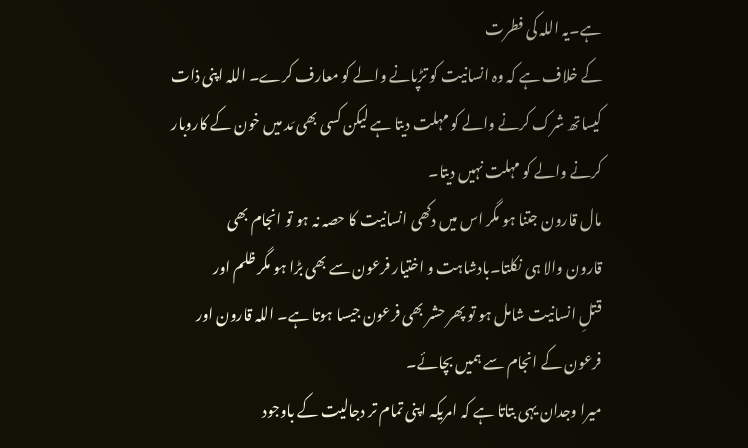ہے۔یہ اللہ کی فطرت
کے خلاف ہے کہ وہ انسانیت کو تڑپانے والے کو معارف کرے۔ اللہ اپنی ذات
کیساتھ شرک کرنے والے کو مہلت دیتا ہے لیکن کسی بھی مَد میں خون کے کاروبار
کرنے والے کو مہلت نہیں دیتا۔
مال قارون جتنا ہو مگر اس میں دکھی انسانیت کا حصہ نہ ہو تو انجام بھی
قارون والا ہی نکلتا۔بادشاہت و اختیار فرعون سے بھی بڑا ہو مگر ظلم اور
قتلِ انسانیت شامل ہو تو پھر حشر بھی فرعون جیسا ہوتا ہے۔ اللہ قارون اور
فرعون کے انجام سے ہمیں بچائے۔
میرا وجدان یہی بتاتا ہے کہ امریکہ اپنی تمام تر دجالیت کے باوجود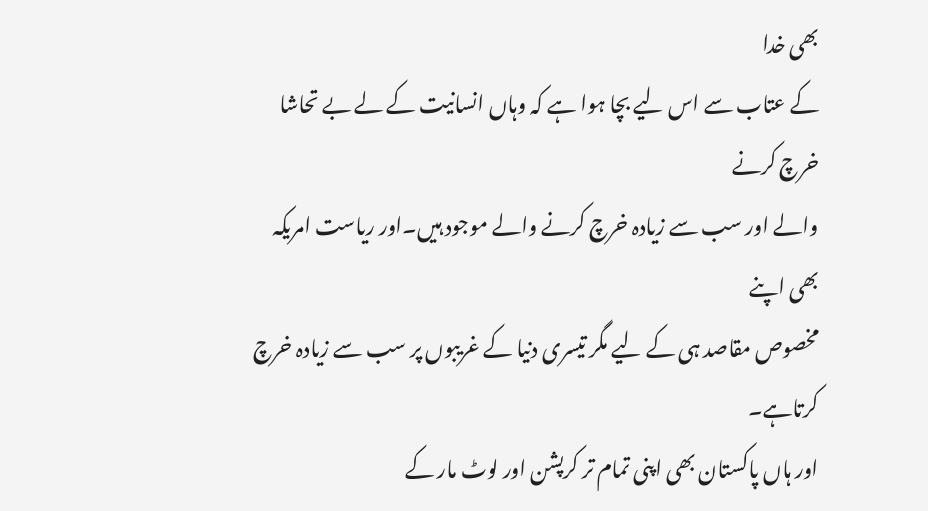بھی خدا
کے عتاب سے اس لیے بچا ہوا ہے کہ وہاں انسانیت کے لے بے تحاشا خرچ کرنے
والے اور سب سے زیادہ خرچ کرنے والے موجود ہیں۔اور ریاست امریکہ بھی اپنے
مخصوص مقاصد ہی کے لیے مگر تیسری دنیا کے غریبوں پر سب سے زیادہ خرچ
کرتاہے۔
اور ہاں پاکستان بھی اپنی تمام تر کرپشن اور لوٹ مار کے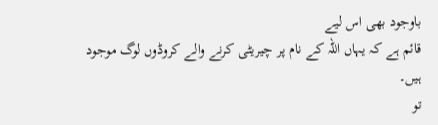باوجود بھی اس لیے
قائم ہے کہ یہاں اللہ کے نام پر چیریٹی کرنے والے کروڈوں لوگ موجود ہیں۔
تو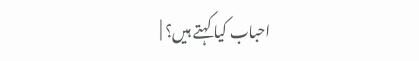احباب کیا کہتے ہیں؟ |